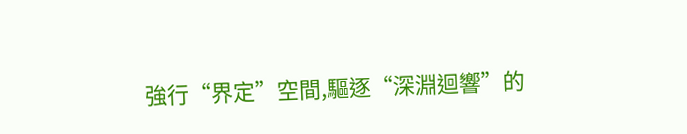強行“界定”空間,驅逐“深淵迴響”的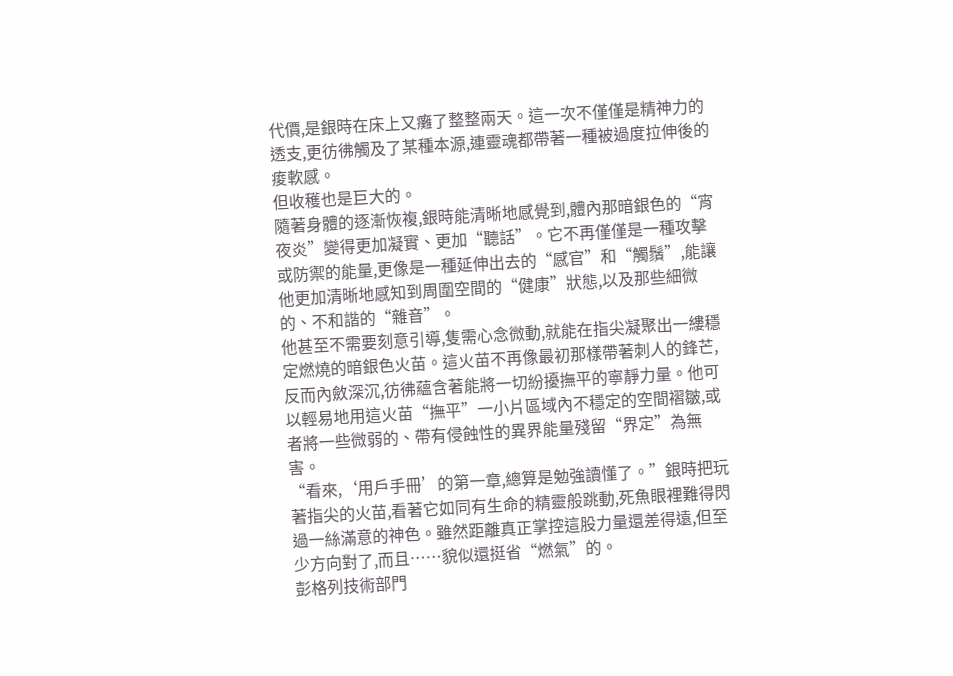代價,是銀時在床上又癱了整整兩天。這一次不僅僅是精神力的透支,更彷彿觸及了某種本源,連靈魂都帶著一種被過度拉伸後的痠軟感。
但收穫也是巨大的。
隨著身體的逐漸恢複,銀時能清晰地感覺到,體內那暗銀色的“宵夜炎”變得更加凝實、更加“聽話”。它不再僅僅是一種攻擊或防禦的能量,更像是一種延伸出去的“感官”和“觸鬚”,能讓他更加清晰地感知到周圍空間的“健康”狀態,以及那些細微的、不和諧的“雜音”。
他甚至不需要刻意引導,隻需心念微動,就能在指尖凝聚出一縷穩定燃燒的暗銀色火苗。這火苗不再像最初那樣帶著刺人的鋒芒,反而內斂深沉,彷彿蘊含著能將一切紛擾撫平的寧靜力量。他可以輕易地用這火苗“撫平”一小片區域內不穩定的空間褶皺,或者將一些微弱的、帶有侵蝕性的異界能量殘留“界定”為無害。
“看來,‘用戶手冊’的第一章,總算是勉強讀懂了。”銀時把玩著指尖的火苗,看著它如同有生命的精靈般跳動,死魚眼裡難得閃過一絲滿意的神色。雖然距離真正掌控這股力量還差得遠,但至少方向對了,而且……貌似還挺省“燃氣”的。
彭格列技術部門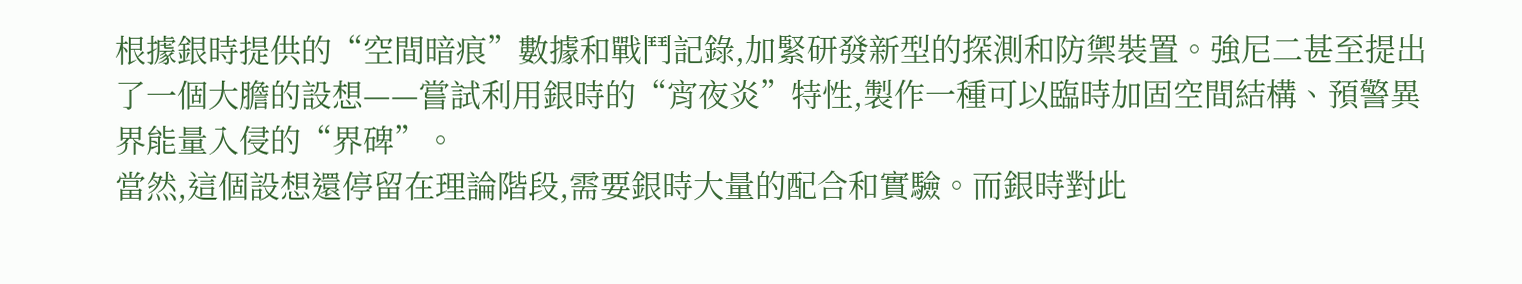根據銀時提供的“空間暗痕”數據和戰鬥記錄,加緊研發新型的探測和防禦裝置。強尼二甚至提出了一個大膽的設想——嘗試利用銀時的“宵夜炎”特性,製作一種可以臨時加固空間結構、預警異界能量入侵的“界碑”。
當然,這個設想還停留在理論階段,需要銀時大量的配合和實驗。而銀時對此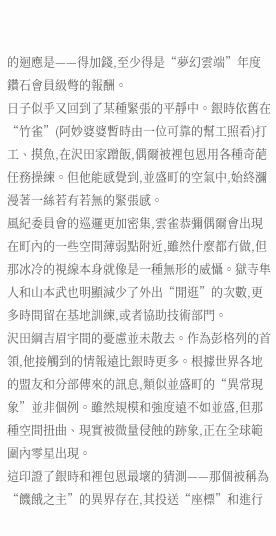的迴應是——得加錢,至少得是“夢幻雲端”年度鑽石會員級彆的報酬。
日子似乎又回到了某種緊張的平靜中。銀時依舊在“竹雀”(阿妙婆婆暫時由一位可靠的幫工照看)打工、摸魚,在沢田家蹭飯,偶爾被裡包恩用各種奇葩任務操練。但他能感覺到,並盛町的空氣中,始終瀰漫著一絲若有若無的緊張感。
風紀委員會的巡邏更加密集,雲雀恭彌偶爾會出現在町內的一些空間薄弱點附近,雖然什麼都冇做,但那冰冷的視線本身就像是一種無形的威懾。獄寺隼人和山本武也明顯減少了外出“閒逛”的次數,更多時間留在基地訓練,或者協助技術部門。
沢田綱吉眉宇間的憂慮並未散去。作為彭格列的首領,他接觸到的情報遠比銀時更多。根據世界各地的盟友和分部傳來的訊息,類似並盛町的“異常現象”並非個例。雖然規模和強度遠不如並盛,但那種空間扭曲、現實被微量侵蝕的跡象,正在全球範圍內零星出現。
這印證了銀時和裡包恩最壞的猜測——那個被稱為“饑餓之主”的異界存在,其投送“座標”和進行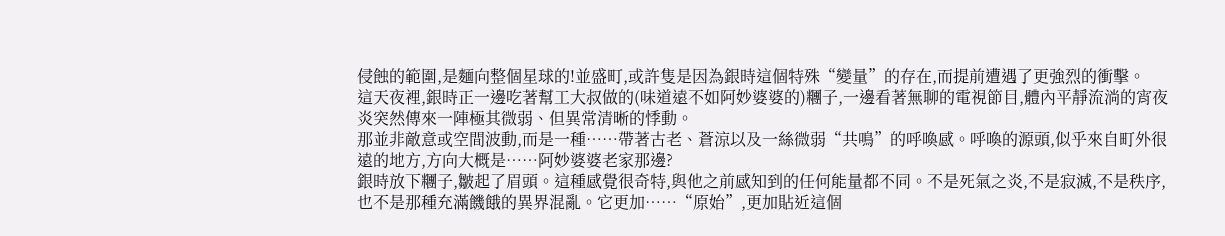侵蝕的範圍,是麵向整個星球的!並盛町,或許隻是因為銀時這個特殊“變量”的存在,而提前遭遇了更強烈的衝擊。
這天夜裡,銀時正一邊吃著幫工大叔做的(味道遠不如阿妙婆婆的)糰子,一邊看著無聊的電視節目,體內平靜流淌的宵夜炎突然傳來一陣極其微弱、但異常清晰的悸動。
那並非敵意或空間波動,而是一種……帶著古老、蒼涼以及一絲微弱“共鳴”的呼喚感。呼喚的源頭,似乎來自町外很遠的地方,方向大概是……阿妙婆婆老家那邊?
銀時放下糰子,皺起了眉頭。這種感覺很奇特,與他之前感知到的任何能量都不同。不是死氣之炎,不是寂滅,不是秩序,也不是那種充滿饑餓的異界混亂。它更加……“原始”,更加貼近這個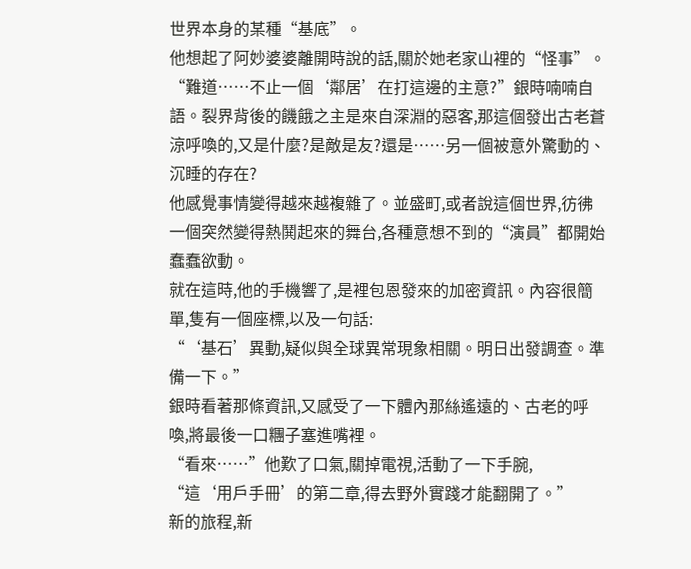世界本身的某種“基底”。
他想起了阿妙婆婆離開時說的話,關於她老家山裡的“怪事”。
“難道……不止一個‘鄰居’在打這邊的主意?”銀時喃喃自語。裂界背後的饑餓之主是來自深淵的惡客,那這個發出古老蒼涼呼喚的,又是什麼?是敵是友?還是……另一個被意外驚動的、沉睡的存在?
他感覺事情變得越來越複雜了。並盛町,或者說這個世界,彷彿一個突然變得熱鬨起來的舞台,各種意想不到的“演員”都開始蠢蠢欲動。
就在這時,他的手機響了,是裡包恩發來的加密資訊。內容很簡單,隻有一個座標,以及一句話:
“‘基石’異動,疑似與全球異常現象相關。明日出發調查。準備一下。”
銀時看著那條資訊,又感受了一下體內那絲遙遠的、古老的呼喚,將最後一口糰子塞進嘴裡。
“看來……”他歎了口氣,關掉電視,活動了一下手腕,
“這‘用戶手冊’的第二章,得去野外實踐才能翻開了。”
新的旅程,新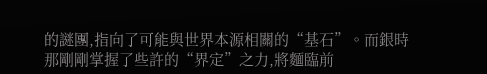的謎團,指向了可能與世界本源相關的“基石”。而銀時那剛剛掌握了些許的“界定”之力,將麵臨前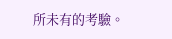所未有的考驗。